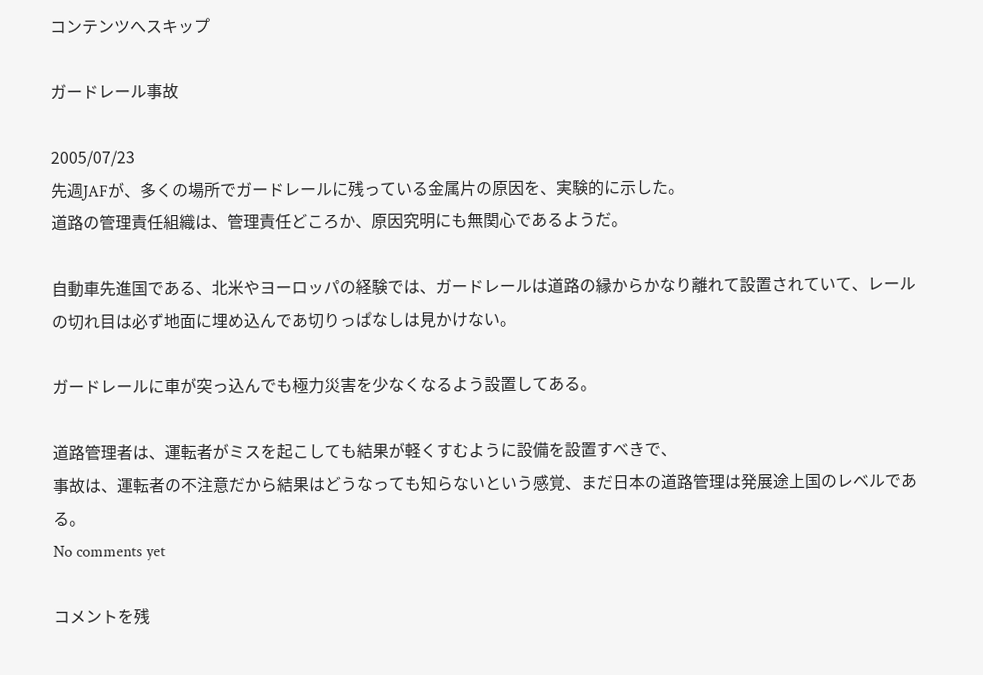コンテンツへスキップ

ガードレール事故

2005/07/23
先週JAFが、多くの場所でガードレールに残っている金属片の原因を、実験的に示した。
道路の管理責任組織は、管理責任どころか、原因究明にも無関心であるようだ。

自動車先進国である、北米やヨーロッパの経験では、ガードレールは道路の縁からかなり離れて設置されていて、レールの切れ目は必ず地面に埋め込んであ切りっぱなしは見かけない。

ガードレールに車が突っ込んでも極力災害を少なくなるよう設置してある。

道路管理者は、運転者がミスを起こしても結果が軽くすむように設備を設置すべきで、
事故は、運転者の不注意だから結果はどうなっても知らないという感覚、まだ日本の道路管理は発展途上国のレベルである。
No comments yet

コメントを残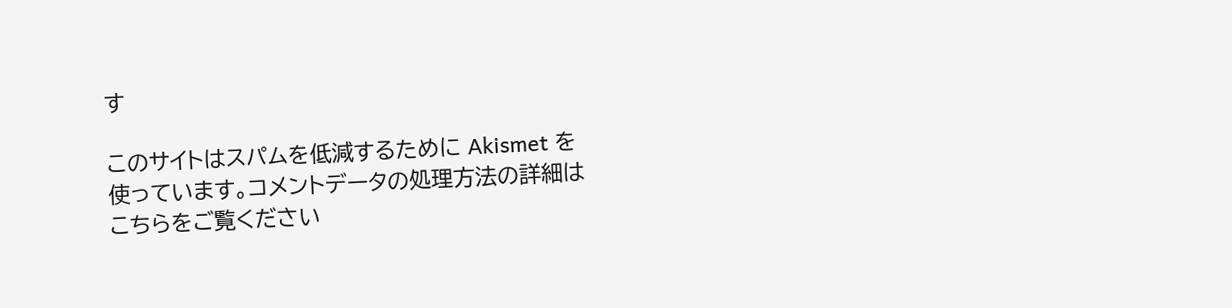す

このサイトはスパムを低減するために Akismet を使っています。コメントデータの処理方法の詳細はこちらをご覧ください